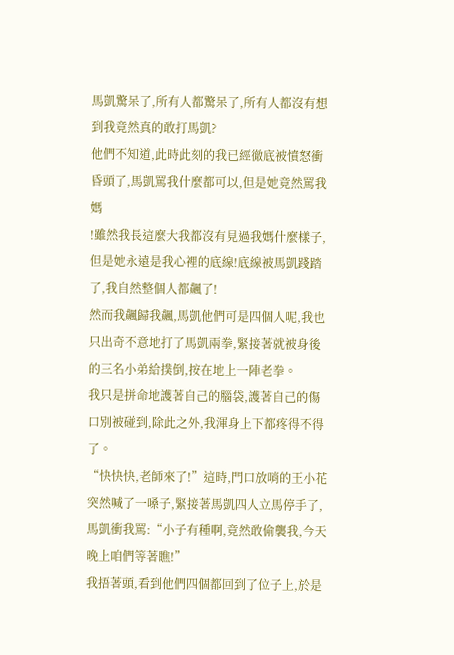馬凱驚呆了,所有人都驚呆了,所有人都沒有想到我竟然真的敢打馬凱?
他們不知道,此時此刻的我已經徹底被憤怒衝昏頭了,馬凱罵我什麼都可以,但是她竟然罵我媽
!雖然我長這麼大我都沒有見過我媽什麼樣子,但是她永遠是我心裡的底線!底線被馬凱踐踏了,我自然整個人都飆了!
然而我飆歸我飆,馬凱他們可是四個人呢,我也只出奇不意地打了馬凱兩拳,緊接著就被身後的三名小弟給撲倒,按在地上一陣老拳。
我只是拼命地護著自己的腦袋,護著自己的傷口別被碰到,除此之外,我渾身上下都疼得不得了。
“快快快,老師來了!”這時,門口放哨的王小花突然喊了一嗓子,緊接著馬凱四人立馬停手了,馬凱衝我罵:“小子有種啊,竟然敢偷襲我,今天晚上咱們等著瞧!”
我捂著頭,看到他們四個都回到了位子上,於是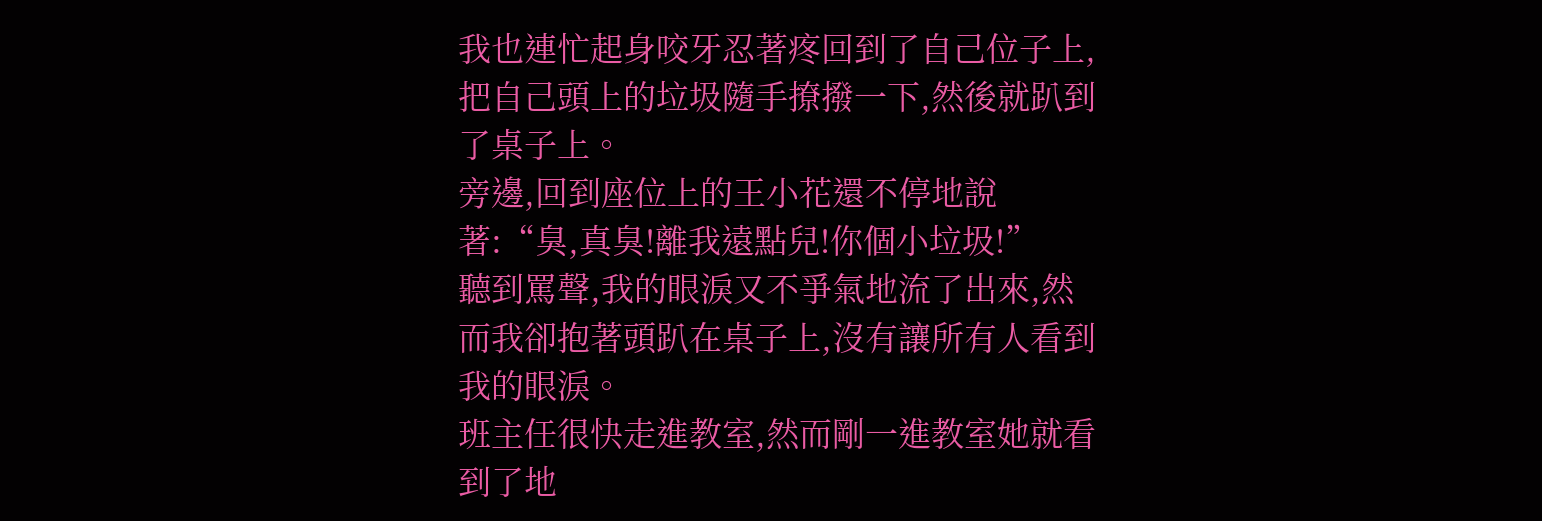我也連忙起身咬牙忍著疼回到了自己位子上,把自己頭上的垃圾隨手撩撥一下,然後就趴到了桌子上。
旁邊,回到座位上的王小花還不停地說著:“臭,真臭!離我遠點兒!你個小垃圾!”
聽到罵聲,我的眼淚又不爭氣地流了出來,然而我卻抱著頭趴在桌子上,沒有讓所有人看到我的眼淚。
班主任很快走進教室,然而剛一進教室她就看到了地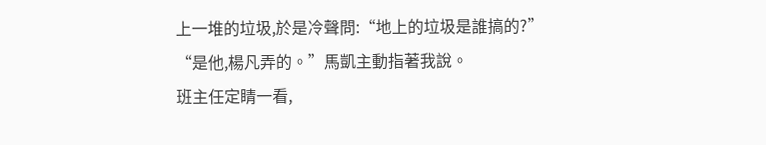上一堆的垃圾,於是冷聲問:“地上的垃圾是誰搞的?”
“是他,楊凡弄的。”馬凱主動指著我說。
班主任定睛一看,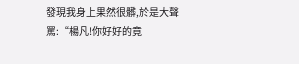發現我身上果然很髒,於是大聲罵:“楊凡!你好好的竟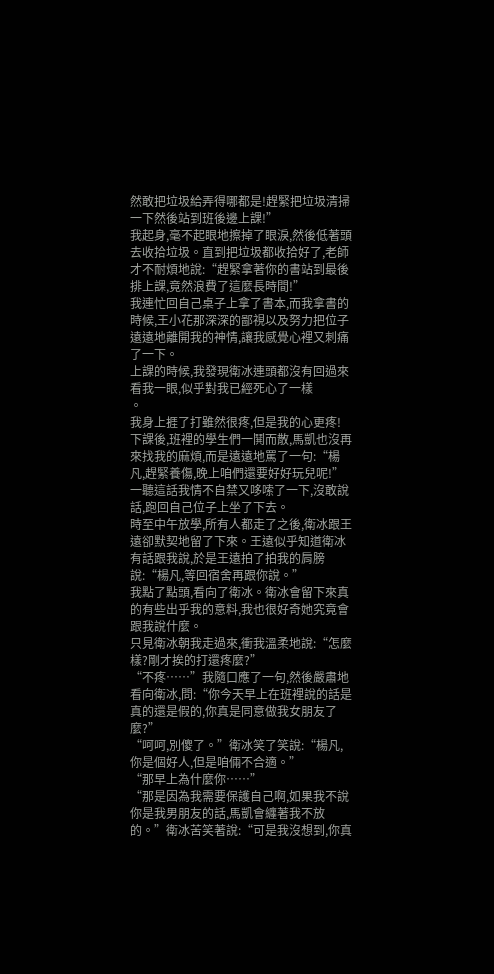然敢把垃圾給弄得哪都是!趕緊把垃圾清掃一下然後站到班後邊上課!”
我起身,毫不起眼地擦掉了眼淚,然後低著頭去收拾垃圾。直到把垃圾都收拾好了,老師才不耐煩地說:“趕緊拿著你的書站到最後排上課,竟然浪費了這麼長時間!”
我連忙回自己桌子上拿了書本,而我拿書的時候,王小花那深深的鄙視以及努力把位子遠遠地離開我的神情,讓我感覺心裡又刺痛了一下。
上課的時候,我發現衛冰連頭都沒有回過來看我一眼,似乎對我已經死心了一樣
。
我身上捱了打雖然很疼,但是我的心更疼!
下課後,班裡的學生們一鬨而散,馬凱也沒再來找我的麻煩,而是遠遠地罵了一句:“楊凡,趕緊養傷,晚上咱們還要好好玩兒呢!”
一聽這話我情不自禁又哆嗦了一下,沒敢說話,跑回自己位子上坐了下去。
時至中午放學,所有人都走了之後,衛冰跟王遠卻默契地留了下來。王遠似乎知道衛冰有話跟我說,於是王遠拍了拍我的肩膀說:“楊凡,等回宿舍再跟你說。”
我點了點頭,看向了衛冰。衛冰會留下來真的有些出乎我的意料,我也很好奇她究竟會跟我說什麼。
只見衛冰朝我走過來,衝我溫柔地說:“怎麼樣?剛才挨的打還疼麼?”
“不疼……”我隨口應了一句,然後嚴肅地看向衛冰,問:“你今天早上在班裡說的話是真的還是假的,你真是同意做我女朋友了麼?”
“呵呵,別傻了。”衛冰笑了笑說:“楊凡,你是個好人,但是咱倆不合適。”
“那早上為什麼你……”
“那是因為我需要保護自己啊,如果我不說你是我男朋友的話,馬凱會纏著我不放的。”衛冰苦笑著說:“可是我沒想到,你真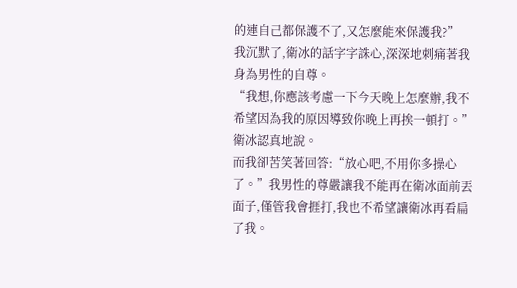的連自己都保護不了,又怎麼能來保護我?”
我沉默了,衛冰的話字字誅心,深深地刺痛著我身為男性的自尊。
“我想,你應該考慮一下今天晚上怎麼辦,我不希望因為我的原因導致你晚上再挨一頓打。”衛冰認真地說。
而我卻苦笑著回答:“放心吧,不用你多操心了。”我男性的尊嚴讓我不能再在衛冰面前丟面子,僅管我會捱打,我也不希望讓衛冰再看扁了我。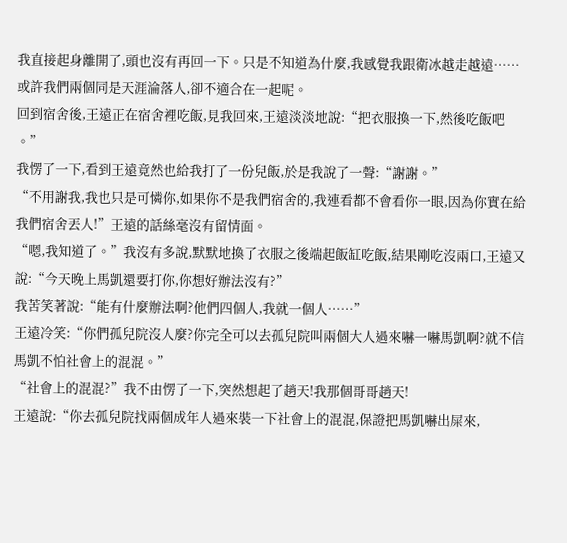我直接起身離開了,頭也沒有再回一下。只是不知道為什麼,我感覺我跟衛冰越走越遠……或許我們兩個同是天涯淪落人,卻不適合在一起呢。
回到宿舍後,王遠正在宿舍裡吃飯,見我回來,王遠淡淡地說:“把衣服換一下,然後吃飯吧
。”
我愣了一下,看到王遠竟然也給我打了一份兒飯,於是我說了一聲:“謝謝。”
“不用謝我,我也只是可憐你,如果你不是我們宿舍的,我連看都不會看你一眼,因為你實在給我們宿舍丟人!”王遠的話絲毫沒有留情面。
“嗯,我知道了。”我沒有多說,默默地換了衣服之後端起飯缸吃飯,結果剛吃沒兩口,王遠又說:“今天晚上馬凱還要打你,你想好辦法沒有?”
我苦笑著說:“能有什麼辦法啊?他們四個人,我就一個人……”
王遠冷笑:“你們孤兒院沒人麼?你完全可以去孤兒院叫兩個大人過來嚇一嚇馬凱啊?就不信馬凱不怕社會上的混混。”
“社會上的混混?”我不由愣了一下,突然想起了趙天!我那個哥哥趙天!
王遠說:“你去孤兒院找兩個成年人過來裝一下社會上的混混,保證把馬凱嚇出屎來,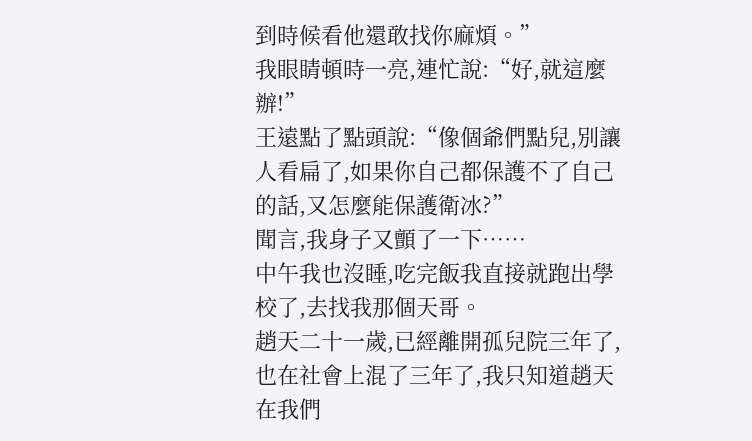到時候看他還敢找你麻煩。”
我眼睛頓時一亮,連忙說:“好,就這麼辦!”
王遠點了點頭說:“像個爺們點兒,別讓人看扁了,如果你自己都保護不了自己的話,又怎麼能保護衛冰?”
聞言,我身子又顫了一下……
中午我也沒睡,吃完飯我直接就跑出學校了,去找我那個天哥。
趙天二十一歲,已經離開孤兒院三年了,也在社會上混了三年了,我只知道趙天在我們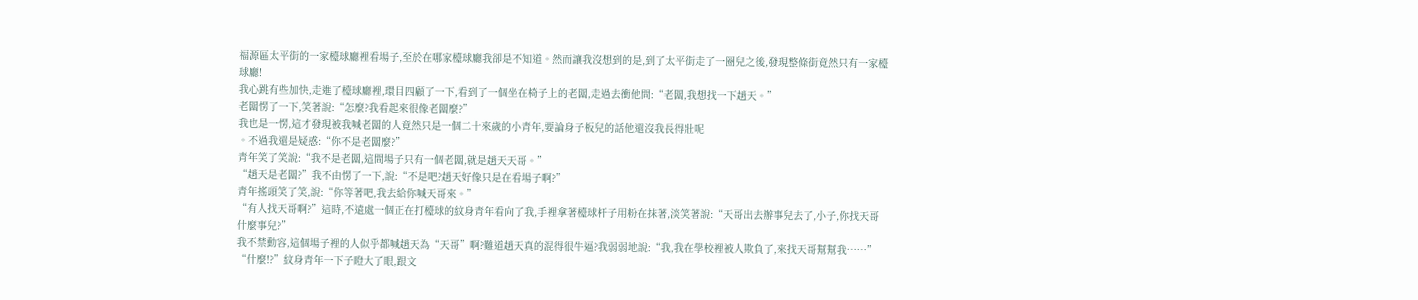福源區太平街的一家檯球廳裡看場子,至於在哪家檯球廳我卻是不知道。然而讓我沒想到的是,到了太平街走了一圈兒之後,發現整條街竟然只有一家檯球廳!
我心跳有些加快,走進了檯球廳裡,環目四顧了一下,看到了一個坐在椅子上的老闆,走過去衝他問:“老闆,我想找一下趙天。”
老闆愣了一下,笑著說:“怎麼?我看起來很像老闆麼?”
我也是一愣,這才發現被我喊老闆的人竟然只是一個二十來歲的小青年,要論身子板兒的話他還沒我長得壯呢
。不過我還是疑惑:“你不是老闆麼?”
青年笑了笑說:“我不是老闆,這間場子只有一個老闆,就是趙天天哥。”
“趙天是老闆?”我不由愣了一下,說:“不是吧?趙天好像只是在看場子啊?”
青年搖頭笑了笑,說:“你等著吧,我去給你喊天哥來。”
“有人找天哥啊?”這時,不遠處一個正在打檯球的紋身青年看向了我,手裡拿著檯球杆子用粉在抹著,淡笑著說:“天哥出去辦事兒去了,小子,你找天哥什麼事兒?”
我不禁動容,這個場子裡的人似乎都喊趙天為“天哥”啊?難道趙天真的混得很牛逼?我弱弱地說:“我,我在學校裡被人欺負了,來找天哥幫幫我……”
“什麼!?”紋身青年一下子瞪大了眼,跟文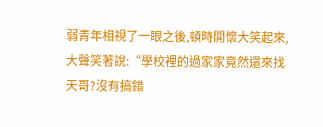弱青年相視了一眼之後,頓時開懷大笑起來,大聲笑著說:“學校裡的過家家竟然還來找天哥?沒有搞錯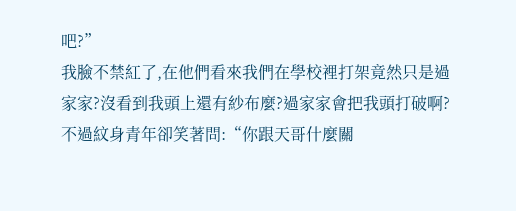吧?”
我臉不禁紅了,在他們看來我們在學校裡打架竟然只是過家家?沒看到我頭上還有紗布麼?過家家會把我頭打破啊?
不過紋身青年卻笑著問:“你跟天哥什麼關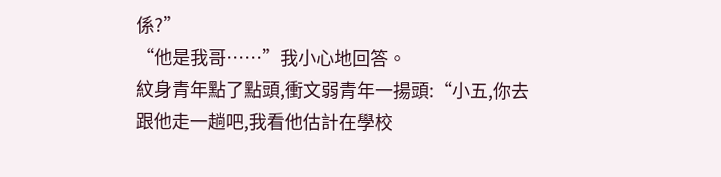係?”
“他是我哥……”我小心地回答。
紋身青年點了點頭,衝文弱青年一揚頭:“小五,你去跟他走一趟吧,我看他估計在學校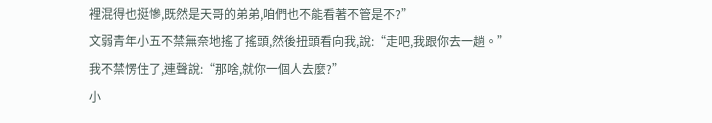裡混得也挺慘,既然是天哥的弟弟,咱們也不能看著不管是不?”
文弱青年小五不禁無奈地搖了搖頭,然後扭頭看向我,說:“走吧,我跟你去一趟。”
我不禁愣住了,連聲說:“那啥,就你一個人去麼?”
小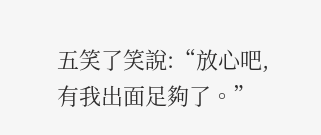五笑了笑說:“放心吧,有我出面足夠了。”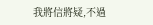我將信將疑,不過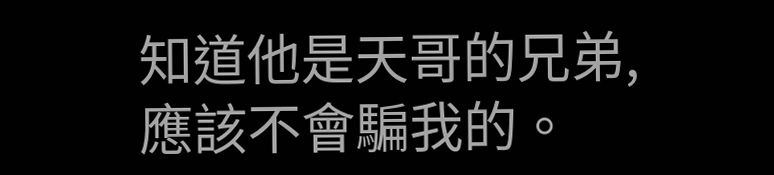知道他是天哥的兄弟,應該不會騙我的。